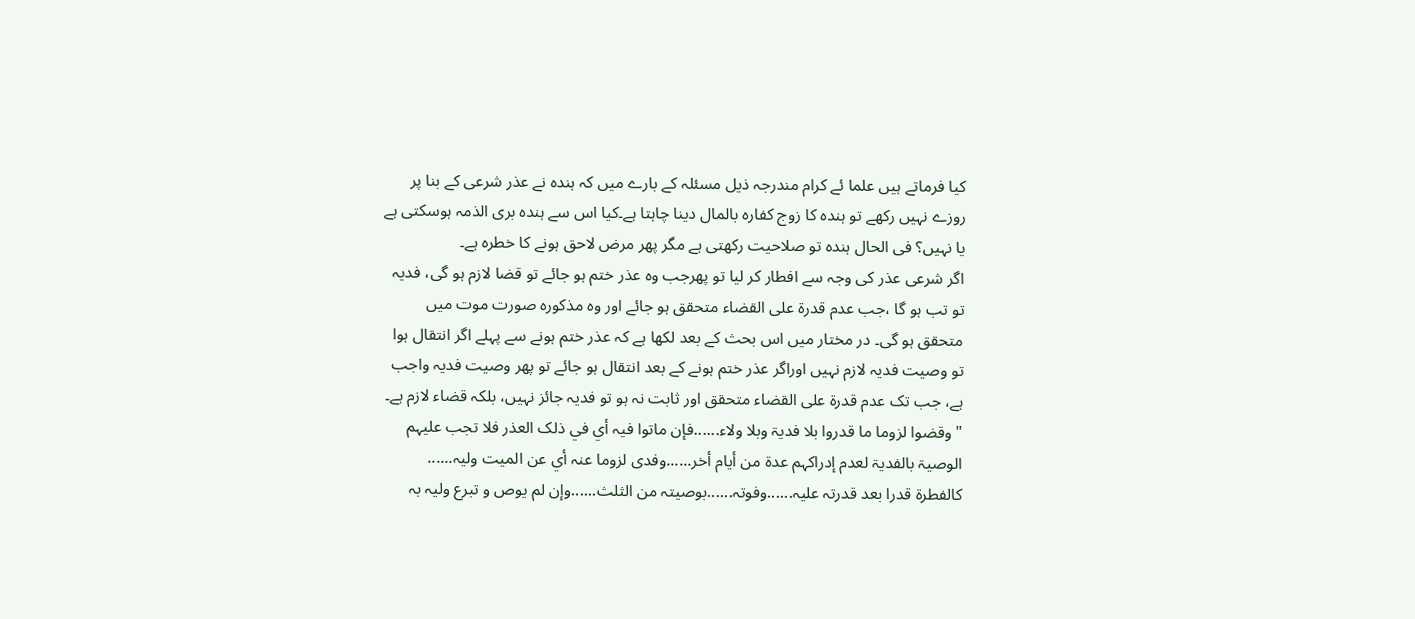کیا فرماتے ہیں علما ئے کرام مندرجہ ذیل مسئلہ کے بارے میں کہ ہندہ نے عذر شرعی کے بنا پر روزے نہیں رکھے تو ہندہ کا زوج کفارہ بالمال دینا چاہتا ہے۔کیا اس سے ہندہ بری الذمہ ہوسکتی ہے یا نہیں؟ فی الحال ہندہ تو صلاحیت رکھتی ہے مگر پھر مرض لاحق ہونے کا خطرہ ہے۔
اگر شرعی عذر کی وجہ سے افطار کر لیا تو پھرجب وہ عذر ختم ہو جائے تو قضا لازم ہو گی، فدیہ تو تب ہو گا ،جب عدم قدرۃ علی القضاء متحقق ہو جائے اور وہ مذکورہ صورت موت میں متحقق ہو گی۔ در مختار میں اس بحث کے بعد لکھا ہے کہ عذر ختم ہونے سے پہلے اگر انتقال ہوا تو وصیت فدیہ لازم نہیں اوراگر عذر ختم ہونے کے بعد انتقال ہو جائے تو پھر وصیت فدیہ واجب ہے، جب تک عدم قدرۃ علی القضاء متحقق اور ثابت نہ ہو تو فدیہ جائز نہیں، بلکہ قضاء لازم ہے۔
"وقضوا لزوما ما قدروا بلا فدیۃ وبلا ولاء......فإن ماتوا فیہ أي في ذلک العذر فلا تجب علیہم الوصیۃ بالفدیۃ لعدم إدراکہم عدۃ من أیام أخر......وفدی لزوما عنہ أي عن المیت ولیہ...... کالفطرۃ قدرا بعد قدرتہ علیہ......وفوتہ......بوصیتہ من الثلث......وإن لم یوص و تبرع ولیہ بہ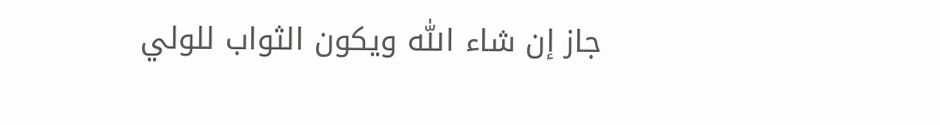جاز إن شاء اللّٰہ ویکون الثواب للولي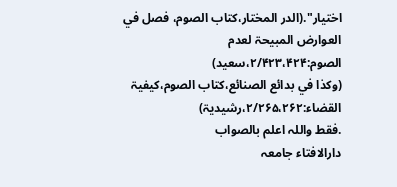اختیار".(الدر المختار،کتاب الصوم، فصل في العوارض المبیحۃ لعدم الصوم:۲/۴۲۳،۴۲۴،سعید)
(وکذا في بدائع الصنائع،کتاب الصوم،کیفیۃ القضاء:۲/۲۶۵،۲۶۲،رشیدیۃ)
.فقط واللہ اعلم بالصواب
دارالافتاء جامعہ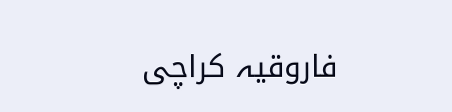فاروقیہ کراچی